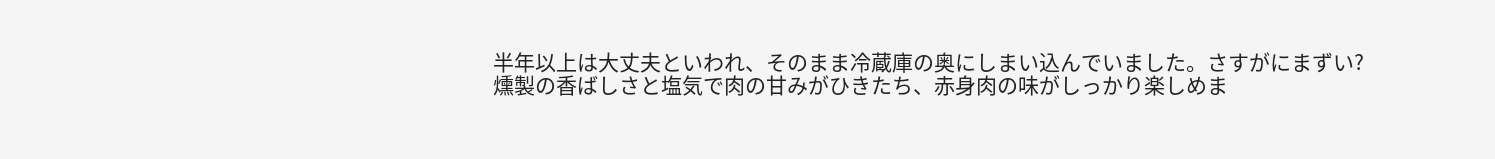半年以上は大丈夫といわれ、そのまま冷蔵庫の奥にしまい込んでいました。さすがにまずい?
燻製の香ばしさと塩気で肉の甘みがひきたち、赤身肉の味がしっかり楽しめま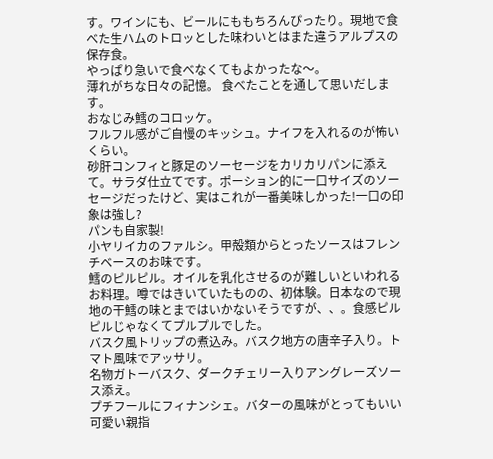す。ワインにも、ビールにももちろんぴったり。現地で食べた生ハムのトロッとした味わいとはまた違うアルプスの保存食。
やっぱり急いで食べなくてもよかったな〜。
薄れがちな日々の記憶。 食べたことを通して思いだします。
おなじみ鱈のコロッケ。
フルフル感がご自慢のキッシュ。ナイフを入れるのが怖いくらい。
砂肝コンフィと豚足のソーセージをカリカリパンに添えて。サラダ仕立てです。ポーション的に一口サイズのソーセージだったけど、実はこれが一番美味しかった!一口の印象は強し?
パンも自家製!
小ヤリイカのファルシ。甲殻類からとったソースはフレンチベースのお味です。
鱈のピルピル。オイルを乳化させるのが難しいといわれるお料理。噂ではきいていたものの、初体験。日本なので現地の干鱈の味とまではいかないそうですが、、。食感ピルピルじゃなくてプルプルでした。
バスク風トリップの煮込み。バスク地方の唐辛子入り。トマト風味でアッサリ。
名物ガトーバスク、ダークチェリー入りアングレーズソース添え。
プチフールにフィナンシェ。バターの風味がとってもいい可愛い親指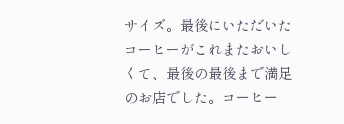サイズ。最後にいただいたコーヒーがこれまたおいしくて、最後の最後まで満足のお店でした。コーヒー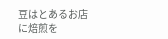豆はとあるお店に焙煎を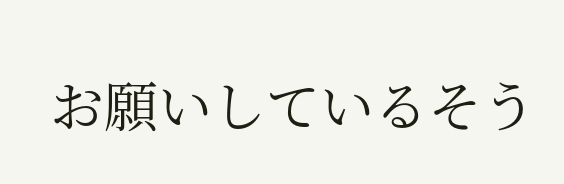お願いしているそう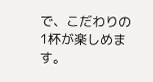で、こだわりの1杯が楽しめます。